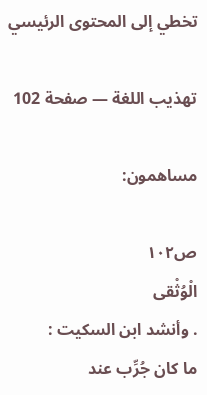تخطي إلى المحتوى الرئيسي

تهذيب اللغة — صفحة 102

مساهمون:

ص١٠٢
الْوُثْقى
. وأنشد ابن السكيت :
ما كان جُرِّب عند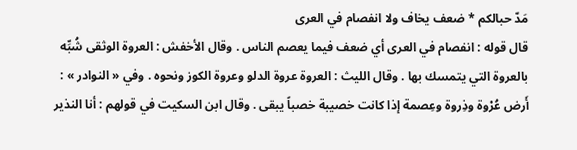مَدّ حبالكم * ضعف يخاف ولا انفصام في العرى
قال قوله : انفصام في العرى أي ضعف فيما يعصم الناس . وقال الأخفش : العروة الوثقى شُبِّه بالعروة التي يتمسك بها . وقال الليث : العروة عروة الدلو وعروة الكوز ونحوه . وفي « النوادر » : أَرض عُرْوة وذِروة وعِصمة إذا كانت خصيبة خصباً يبقى . وقال ابن السكيت في قولهم : أنا النذير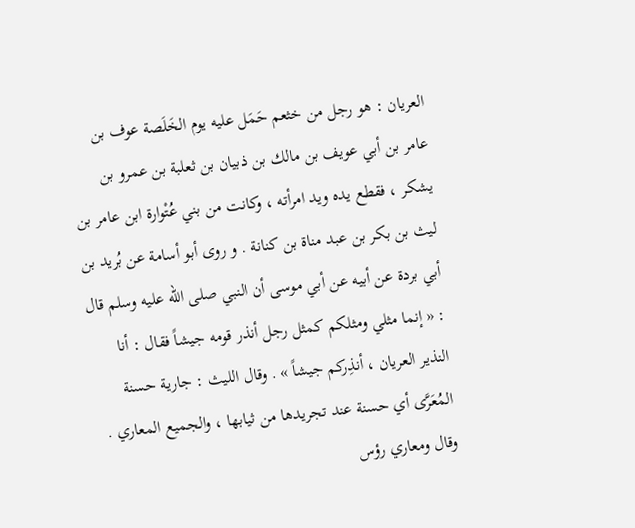العريان : هو رجل من خثعم حَمَل عليه يوم الخَلَصة عوف بن عامر بن أبي عويف بن مالك بن ذبيان بن ثعلبة بن عمرو بن يشكر ، فقطع يده ويد امرأته ، وكانت من بني عُتْوارة ابن عامر بن ليث بن بكر بن عبد مناة بن كنانة . و روى أبو أسامة عن بُريد بن أبي بردة عن أبيه عن أبي موسى أن النبي صلى اللّه عليه وسلم قال : « إنما مثلي ومثلكم كمثل رجل أنذر قومه جيشاً فقال : أنا النذير العريان ، أنذِركم جيشاً » . وقال الليث : جارية حسنة المُعَرَّى أي حسنة عند تجريدها من ثيابها ، والجميع المعاري . وقال ومعاري رؤس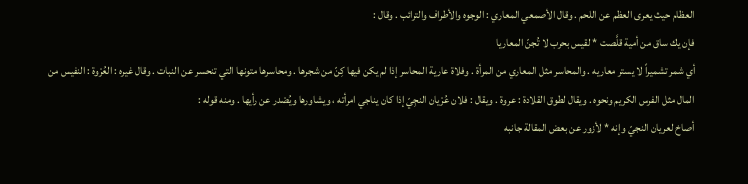العظام حيث يعرى العظم عن اللحم . وقال الأصمعي المعاري : الوجوه والأطراف والترائب . وقال :
فإن يك ساق من أمية قلَّصت * لقيس بحرب لا تُجنّ المعاريا
أي شمر تشميراً لا يستر معاريه . والمحاسر مثل المعاري من المرأة . وفلاة عارية المحاسر إذا لم يكن فيها كِنّ من شجرها . ومحاسرها متونها التي تنحسر عن النبات . وقال غيره : العُرْوة : النفيس من المال مثل الفرس الكريم ونحوه . ويقال لطوق القلادة : عروة . ويقال : فلان عُرْيان النجِيّ إذا كان يناجي امرأته ، ويشاورها ويُصْدر عن رأيها . ومنه قوله :
أصاخ لعريان النجيّ وإنه * لأزور عن بعض المقالة جانبه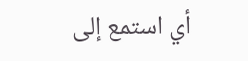أي استمع إلى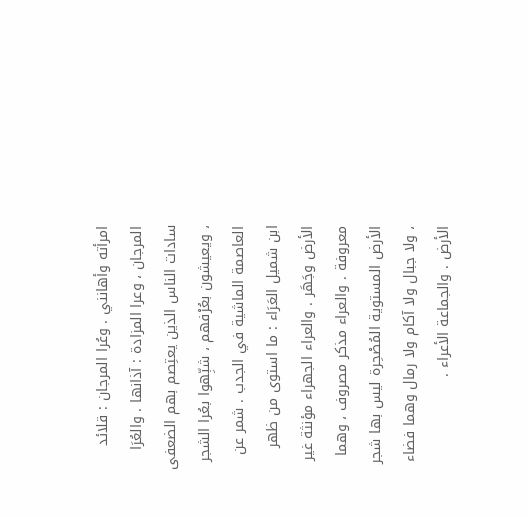امرأته وأهانني . وعُرا المرجان : قلائد المرجان ، وعرا المزادة : آذانها . والعُرَا سادات الناس الذين يعتِصم بهم الضعفى ، ويعيشون بعُرْفهم ، شبِّهوا بعُرا الشجر العاصمة الماشية في الجدب . شمر عن ابن شميل العَرَاء : ما استوى من ظهر الأرض وجَهَر . والعراء الجهراء مؤنثة غير معروفة . والعراء مذكر مصروف ، وهما الأرض المستوية المُصْحِرة ليس بها شجر ، ولا جبال ولا آكام ولا رمال وهما فضاء الأرض . والجماعة الأعراء .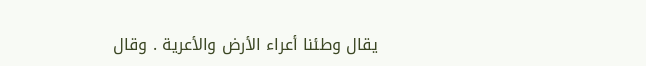يقال وطئنا أعراء الأرض والأعرية . وقال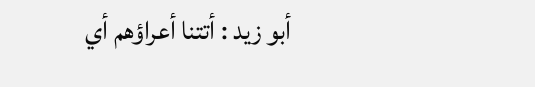أبو زيد : أتتنا أعراؤهم أي